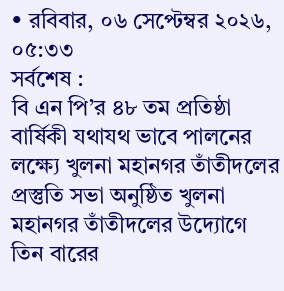• রবিবার, ০৬ সেপ্টেম্বর ২০২৬, ০৫:৩৩
সর্বশেষ :
বি এন পি’র ৪৮ তম প্রতিষ্ঠা বার্ষিকী যথাযথ ভাবে পালনের লক্ষ্যে খুলনা মহানগর তাঁতীদলের প্রস্তুতি সভা অনুষ্ঠিত খুলনা মহানগর তাঁতীদলের উদ্যোগে তিন বারের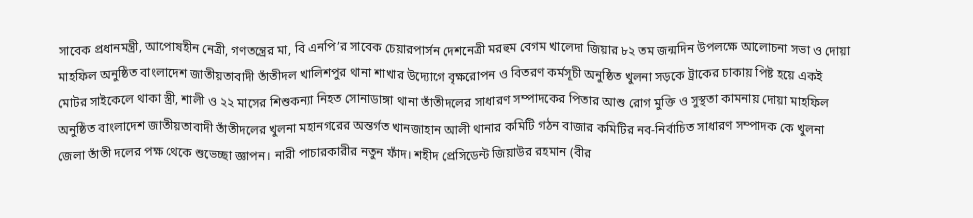সাবেক প্রধানমন্ত্রী, আপোষহীন নেত্রী, গণতন্ত্রের মা, বি এনপি’র সাবেক চেয়ারপার্সন দেশনেত্রী মরহুম বেগম খালেদা জিয়ার ৮২ তম জন্মদিন উপলক্ষে আলোচনা সভা ও দোয়া মাহফিল অনুষ্ঠিত বাংলাদেশ জাতীয়তাবাদী তাঁতীদল খালিশপুর থানা শাখার উদ্যোগে বৃক্ষরোপন ও বিতরণ কর্মসূচী অনুষ্ঠিত খুলনা সড়কে ট্রাকের চাকায় পিষ্ট হয়ে একই মোটর সাইকেলে থাকা স্ত্রী, শালী ও ২২ মাসের শিশুকন্যা নিহত সোনাডাঙ্গা থানা তাঁতীদলের সাধারণ সম্পাদকের পিতার আশু রোগ মুক্তি ও সুস্থতা কামনায় দোয়া মাহফিল অনুষ্ঠিত বাংলাদেশ জাতীয়তাবাদী তাঁতীদলের খুলনা মহানগরের অন্তর্গত খানজাহান আলী থানার কমিটি গঠন বাজার কমিটির নব-নির্বাচিত সাধারণ সম্পাদক কে খুলনা জেলা তাঁতী দলের পক্ষ থেকে শুভেচ্ছা জ্ঞাপন। নারী পাচারকারীর নতুন ফাঁদ। শহীদ প্রেসিডেন্ট জিয়াউর রহমান (বীর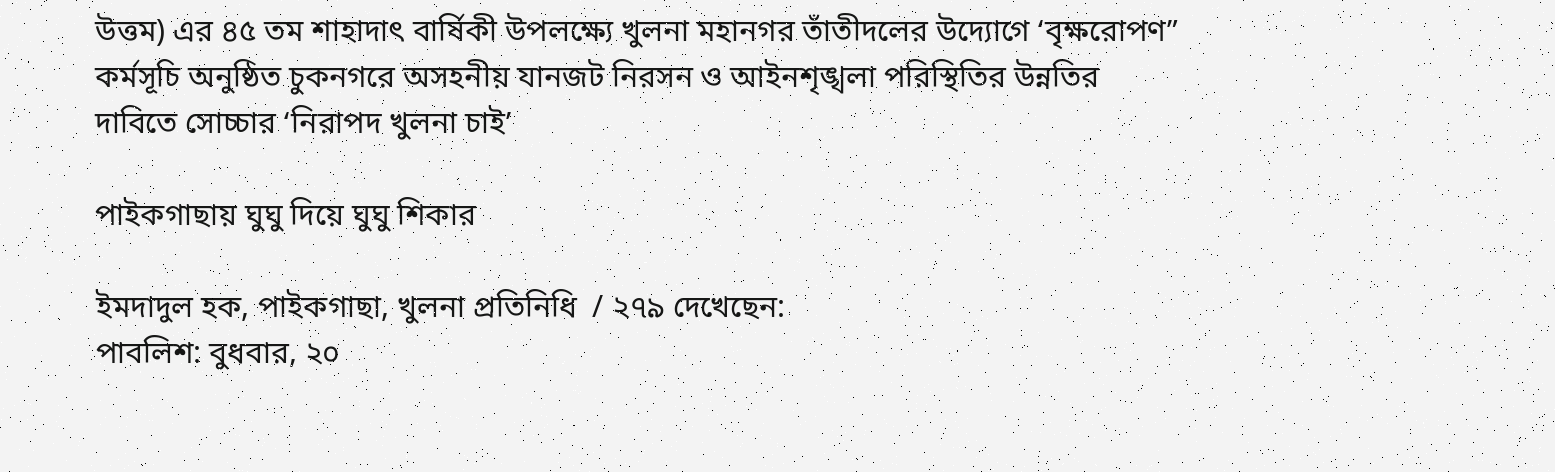উত্তম) এর ৪৫ তম শাহাদাৎ বার্ষিকী উপলক্ষ্যে খুলনা মহানগর তাঁতীদলের উদ্যোগে ‘বৃক্ষরোপণ” কর্মসূচি অনুষ্ঠিত চুকনগরে অসহনীয় যানজট নিরসন ও আইনশৃঙ্খলা পরিস্থিতির উন্নতির দাবিতে সোচ্চার ‘নিরাপদ খুলনা চাই’

পাইকগাছায় ঘুঘু দিয়ে ঘুঘু শিকার

ইমদাদুল হক, পাইকগাছা, খুলনা প্রতিনিধি  / ২৭৯ দেখেছেন:
পাবলিশ: বুধবার, ২০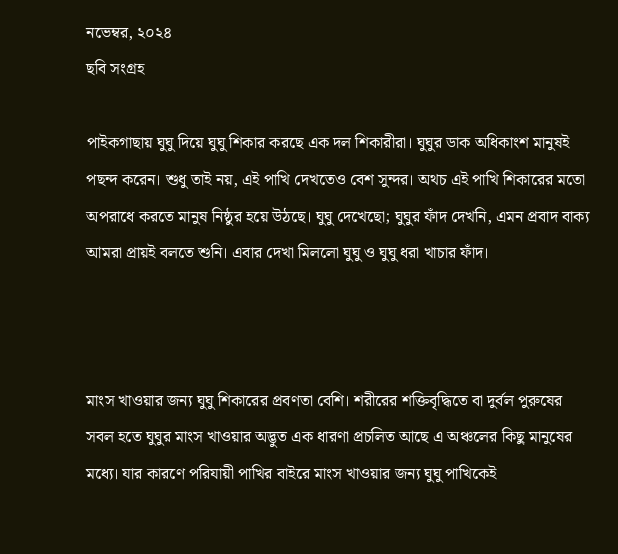নভেম্বর, ২০২৪
ছবি সংগ্রহ

পাইকগাছায় ঘুঘু দিয়ে ঘুঘু শিকার করছে এক দল শিকারীরা। ঘুঘুর ডাক অধিকাংশ মানুষই পছন্দ করেন। শুধু তাই নয়, এই পাখি দেখতেও বেশ সুন্দর। অথচ এই পাখি শিকারের মতো অপরাধে করতে মানুষ নিষ্ঠুর হয়ে উঠছে। ঘুঘু দেখেছো; ঘুঘুর ফাঁদ দেখনি, এমন প্রবাদ বাক্য আমরা প্রায়ই বলতে শুনি। এবার দেখা মিললো ঘুঘু ও ঘুঘু ধরা খাচার ফাঁদ।



মাংস খাওয়ার জন্য ঘুঘু শিকারের প্রবণতা বেশি। শরীরের শক্তিবৃদ্ধিতে বা দুর্বল পুরুষের সবল হতে ঘুঘুর মাংস খাওয়ার অদ্ভুত এক ধারণা প্রচলিত আছে এ অঞ্চলের কিছু মানুষের মধ্যে। যার কারণে পরিযায়ী পাখির বাইরে মাংস খাওয়ার জন্য ঘুঘু পাখিকেই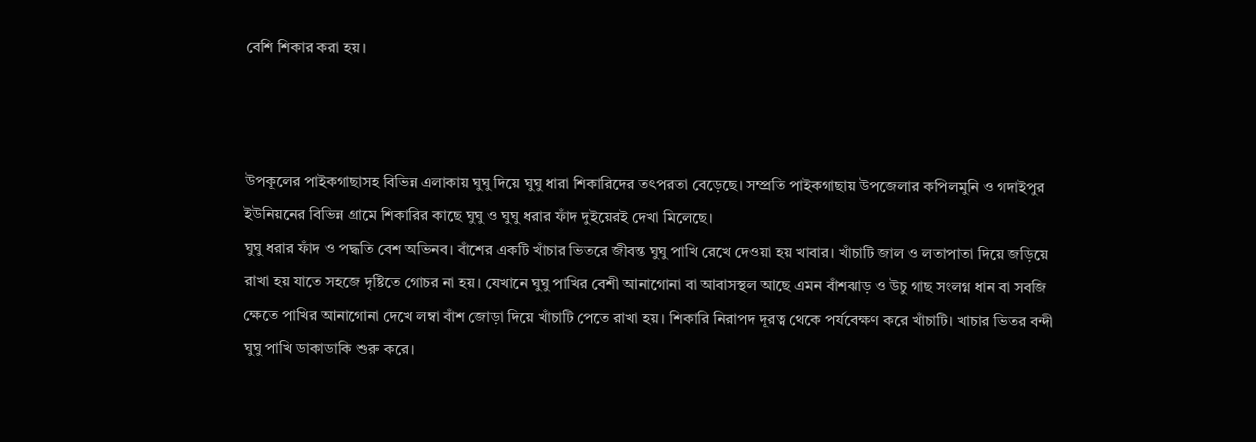বেশি শিকার করা হয়।



উপকূলের পাইকগাছাসহ বিভিন্ন এলাকায় ঘুঘু দিয়ে ঘুঘু ধারা শিকারিদের তৎপরতা বেড়েছে। সম্প্রতি পাইকগাছায় উপজেলার কপিলমুনি ও গদাইপুর ইউনিয়নের বিভিন্ন গ্রামে শিকারির কাছে ঘুঘু ও ঘুঘু ধরার ফাঁদ দুইয়েরই দেখা মিলেছে।
ঘুঘু ধরার ফাঁদ ও পদ্ধতি বেশ অভিনব। বাঁশের একটি খাঁচার ভিতরে জীবন্ত ঘুঘু পাখি রেখে দেওয়া হয় খাবার। খাঁচাটি জাল ও লতাপাতা দিয়ে জড়িয়ে রাখা হয় যাতে সহজে দৃষ্টিতে গোচর না হয়। যেখানে ঘুঘু পাখির বেশী আনাগোনা বা আবাসস্থল আছে এমন বাঁশঝাড় ও উচু গাছ সংলগ্ন ধান বা সবজি ক্ষেতে পাখির আনাগোনা দেখে লম্বা বাঁশ জোড়া দিয়ে খাঁচাটি পেতে রাখা হয়। শিকারি নিরাপদ দূরত্ব থেকে পর্যবেক্ষণ করে খাঁচাটি। খাচার ভিতর বন্দী ঘুঘু পাখি ডাকাডাকি শুরু করে।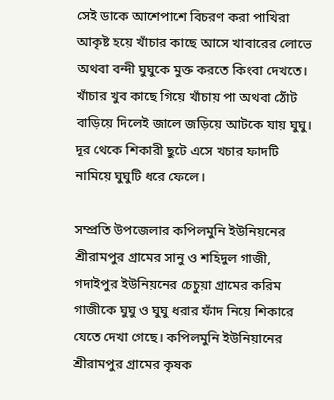সেই ডাকে আশেপাশে বিচরণ করা পাখিরা আকৃষ্ট হয়ে খাঁচার কাছে আসে খাবারের লোভে অথবা বন্দী ঘুঘুকে মুক্ত করতে কিংবা দেখতে। খাঁচার খুব কাছে গিয়ে খাঁচায় পা অথবা ঠোঁট বাড়িয়ে দিলেই জালে জড়িয়ে আটকে যায় ঘুঘু। দূর থেকে শিকারী ছুটে এসে খচার ফাদটি নামিয়ে ঘুঘুটি ধরে ফেলে।

সম্প্রতি উপজেলার কপিলমুনি ইউনিয়নের শ্রীরামপুর গ্রামের সানু ও শহিদুল গাজী, গদাইপুর ইউনিয়নের চেচুয়া গ্রামের করিম গাজীকে ঘুঘু ও ঘুঘু ধরার ফাঁদ নিয়ে শিকারে যেতে দেখা গেছে। কপিলমুনি ইউনিয়ানের শ্রীরামপুর গ্রামের কৃষক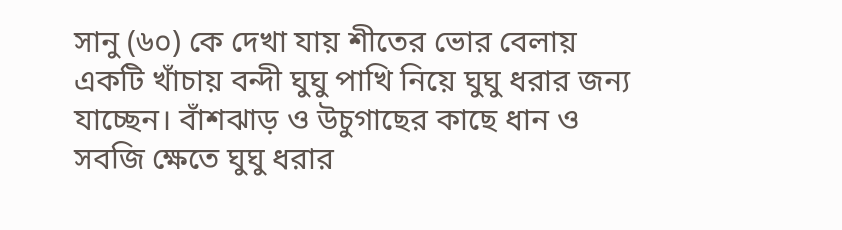সানু (৬০) কে দেখা যায় শীতের ভোর বেলায় একটি খাঁচায় বন্দী ঘুঘু পাখি নিয়ে ঘুঘু ধরার জন্য যাচ্ছেন। বাঁশঝাড় ও উচুগাছের কাছে ধান ও সবজি ক্ষেতে ঘুঘু ধরার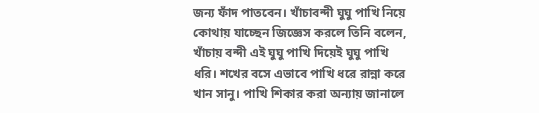জন্য ফাঁদ পাতবেন। খাঁচাবন্দী ঘুঘু পাখি নিয়ে কোথায় যাচ্ছেন জিজ্ঞেস করলে তিনি বলেন, খাঁচায় বন্দী এই ঘুঘু পাখি দিয়েই ঘুঘু পাখি ধরি। শখের বসে এভাবে পাখি ধরে রান্না করে খান সানু। পাখি শিকার করা অন্যায় জানালে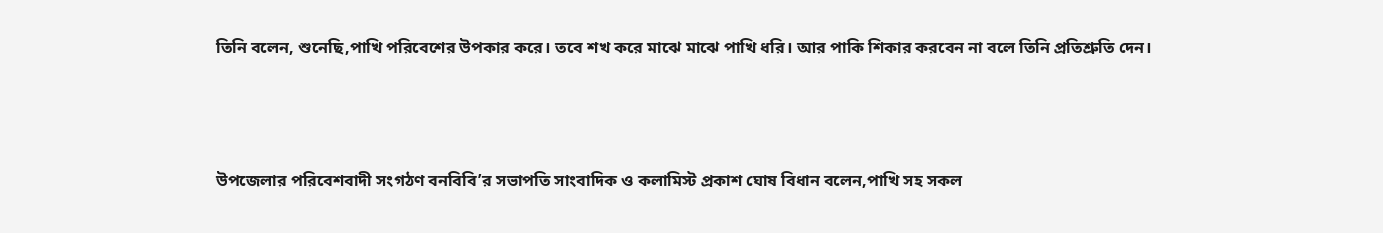তিনি বলেন, শুনেছি,পাখি পরিবেশের উপকার করে। তবে শখ করে মাঝে মাঝে পাখি ধরি। আর পাকি শিকার করবেন না বলে তিনি প্রতিশ্রুতি দেন।



উপজেলার পরিবেশবাদী সংগঠণ বনবিবি’র সভাপতি সাংবাদিক ও কলামিস্ট প্রকাশ ঘোষ বিধান বলেন,পাখি সহ সকল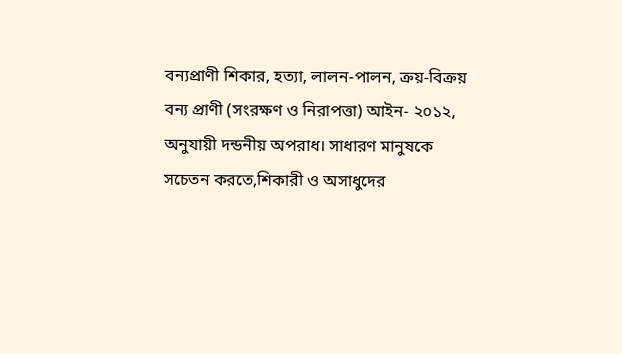বন্যপ্রাণী শিকার, হত্যা, লালন-পালন, ক্রয়-বিক্রয় বন্য প্রাণী (সংরক্ষণ ও নিরাপত্তা) আইন- ২০১২, অনুযায়ী দন্ডনীয় অপরাধ। সাধারণ মানুষকে সচেতন করতে,শিকারী ও অসাধুদের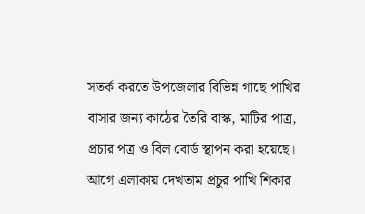সতর্ক করতে উপজেলার বিভিন্ন গাছে পাখির বাসার জন্য কাঠের তৈরি বাস্ক, মাটির পাত্র, প্রচার পত্র ও বিল বোর্ড স্থাপন করা হয়েছে। আগে এলাকায় দেখতাম প্রচুর পাখি শিকার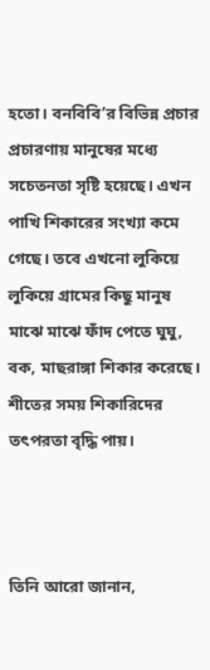হতো। বনবিবি’র বিভিন্ন প্রচার প্রচারণায় মানুষের মধ্যে সচেতনতা সৃষ্টি হয়েছে। এখন পাখি শিকারের সংখ্যা কমে গেছে। তবে এখনো লুকিয়ে লুকিয়ে গ্রামের কিছু মানুষ মাঝে মাঝে ফাঁদ পেতে ঘুঘু, বক, মাছরাঙ্গা শিকার করেছে। শীতের সময় শিকারিদের তৎপরতা বৃদ্ধি পায়।



তিনি আরো জানান,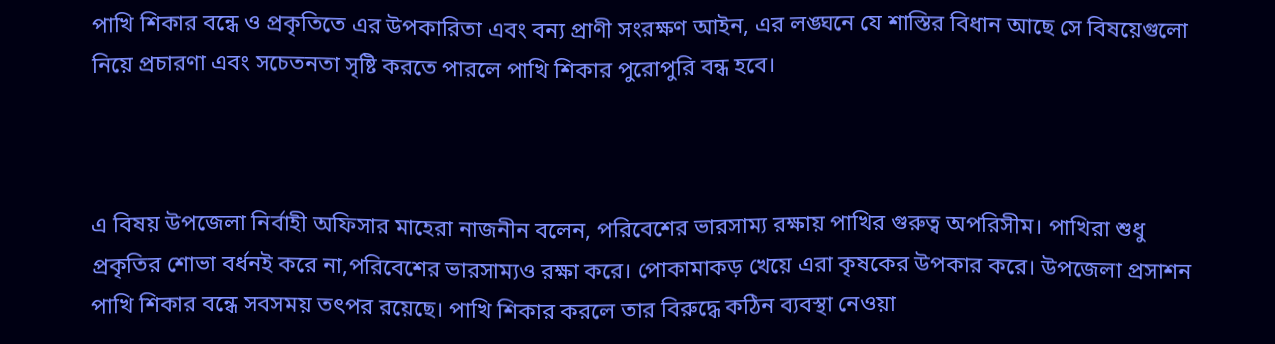পাখি শিকার বন্ধে ও প্রকৃতিতে এর উপকারিতা এবং বন্য প্রাণী সংরক্ষণ আইন, এর লঙ্ঘনে যে শাস্তির বিধান আছে সে বিষয়েগুলো নিয়ে প্রচারণা এবং সচেতনতা সৃষ্টি করতে পারলে পাখি শিকার পুরোপুরি বন্ধ হবে।



এ বিষয় উপজেলা নির্বাহী অফিসার মাহেরা নাজনীন বলেন, পরিবেশের ভারসাম্য রক্ষায় পাখির গুরুত্ব অপরিসীম। পাখিরা শুধু প্রকৃতির শোভা বর্ধনই করে না,পরিবেশের ভারসাম্যও রক্ষা করে। পোকামাকড় খেয়ে এরা কৃষকের উপকার করে। উপজেলা প্রসাশন পাখি শিকার বন্ধে সবসময় তৎপর রয়েছে। পাখি শিকার করলে তার বিরুদ্ধে কঠিন ব্যবস্থা নেওয়া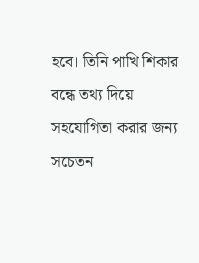হবে। তিনি পাখি শিকার বন্ধে তথ্য দিয়ে সহযোগিতা করার জন্য সচেতন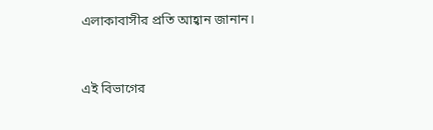এলাকাবাসীর প্রতি আহ্বান জানান।


এই বিভাগের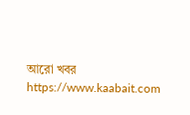আরো খবর
https://www.kaabait.com